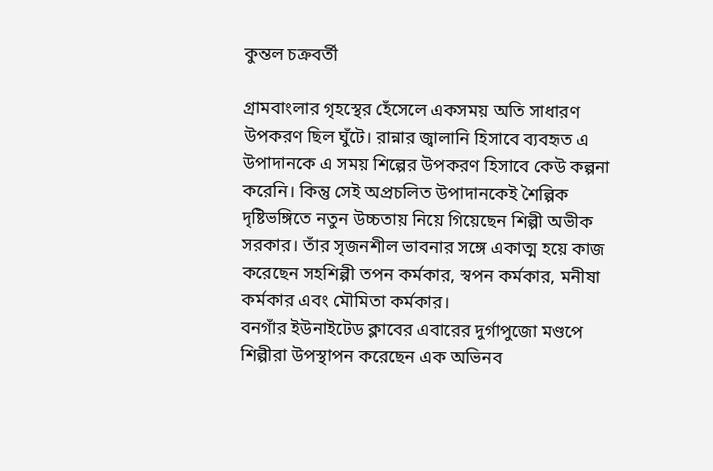কুন্তল চক্রবর্তী

গ্রামবাংলার গৃহস্থের হেঁসেলে একসময় অতি সাধারণ উপকরণ ছিল ঘুঁটে। রান্নার জ্বালানি হিসাবে ব্যবহৃত এ উপাদানকে এ সময় শিল্পের উপকরণ হিসাবে কেউ কল্পনা করেনি। কিন্তু সেই অপ্রচলিত উপাদানকেই শৈল্পিক দৃষ্টিভঙ্গিতে নতুন উচ্চতায় নিয়ে গিয়েছেন শিল্পী অভীক সরকার। তাঁর সৃজনশীল ভাবনার সঙ্গে একাত্ম হয়ে কাজ করেছেন সহশিল্পী তপন কর্মকার, স্বপন কর্মকার, মনীষা কর্মকার এবং মৌমিতা কর্মকার।
বনগাঁর ইউনাইটেড ক্লাবের এবারের দুর্গাপুজো মণ্ডপে শিল্পীরা উপস্থাপন করেছেন এক অভিনব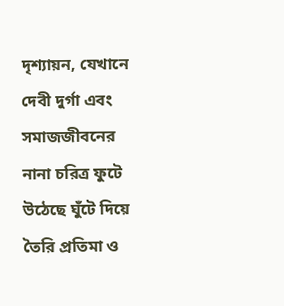দৃশ্যায়ন, যেখানে দেবী দুর্গা এবং সমাজজীবনের নানা চরিত্র ফুটে উঠেছে ঘুঁটে দিয়ে তৈরি প্রতিমা ও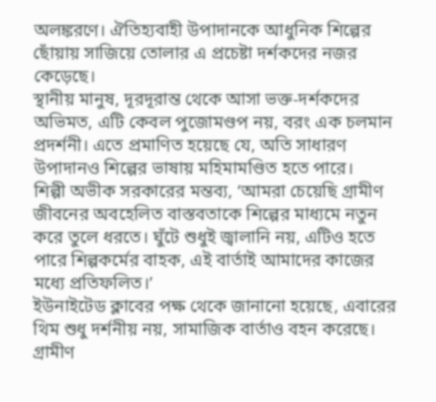অলঙ্করণে। ঐতিহ্যবাহী উপাদানকে আধুনিক শিল্পের ছোঁয়ায় সাজিয়ে তোলার এ প্রচেষ্টা দর্শকদের নজর কেড়েছে।
স্থানীয় মানুষ, দূরদূরান্ত থেকে আসা ভক্ত-দর্শকদের অভিমত, এটি কেবল পুজোমণ্ডপ নয়, বরং এক চলমান প্রদর্শনী। এতে প্রমাণিত হয়েছে যে, অতি সাধারণ উপাদানও শিল্পের ভাষায় মহিমামণ্ডিত হতে পারে।
শিল্পী অভীক সরকারের মন্তব্য, ‘আমরা চেয়েছি গ্রামীণ জীবনের অবহেলিত বাস্তবতাকে শিল্পের মাধ্যমে নতুন করে তুলে ধরতে। ঘুঁটে শুধুই জ্বালানি নয়, এটিও হতে পারে শিল্পকর্মের বাহক, এই বার্তাই আমাদের কাজের মধ্যে প্রতিফলিত।’
ইউনাইটেড ক্লাবের পক্ষ থেকে জানানো হয়েছে, এবারের থিম শুধু দর্শনীয় নয়, সামাজিক বার্তাও বহন করেছে। গ্রামীণ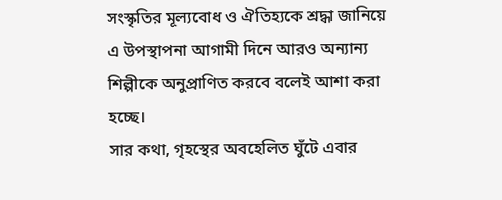সংস্কৃতির মূল্যবোধ ও ঐতিহ্যকে শ্রদ্ধা জানিয়ে এ উপস্থাপনা আগামী দিনে আরও অন্যান্য শিল্পীকে অনুপ্রাণিত করবে বলেই আশা করা হচ্ছে।
সার কথা, গৃহস্থের অবহেলিত ঘুঁটে এবার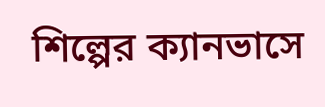শিল্পের ক্যানভাসে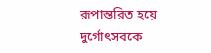রূপান্তরিত হয়ে দুর্গোৎসবকে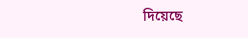দিয়েছে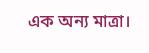এক অন্য মাত্রা।